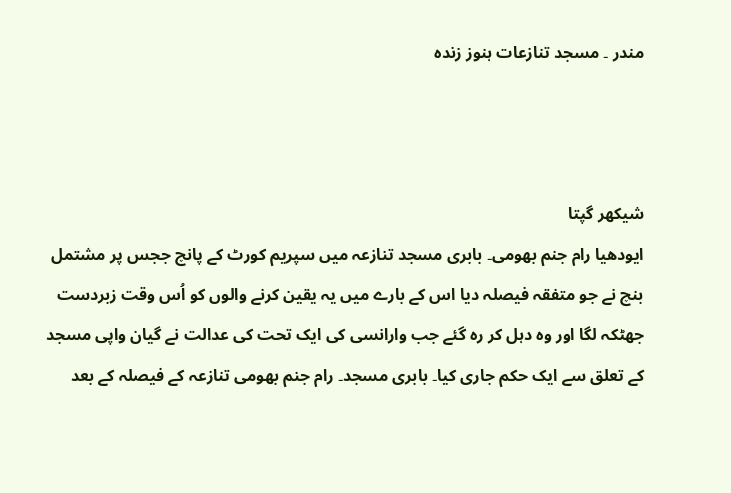مندر ۔ مسجد تنازعات ہنوز زندہ



شیکھر گپتا
ایودھیا رام جنم بھومی۔ بابری مسجد تنازعہ میں سپریم کورٹ کے پانچ ججس پر مشتمل بنچ نے جو متفقہ فیصلہ دیا اس کے بارے میں یہ یقین کرنے والوں کو اُس وقت زبردست جھٹکہ لگا اور وہ دہل کر رہ گئے جب وارانسی کی ایک تحت کی عدالت نے گیان واپی مسجد کے تعلق سے ایک حکم جاری کیا۔ بابری مسجد۔ رام جنم بھومی تنازعہ کے فیصلہ کے بعد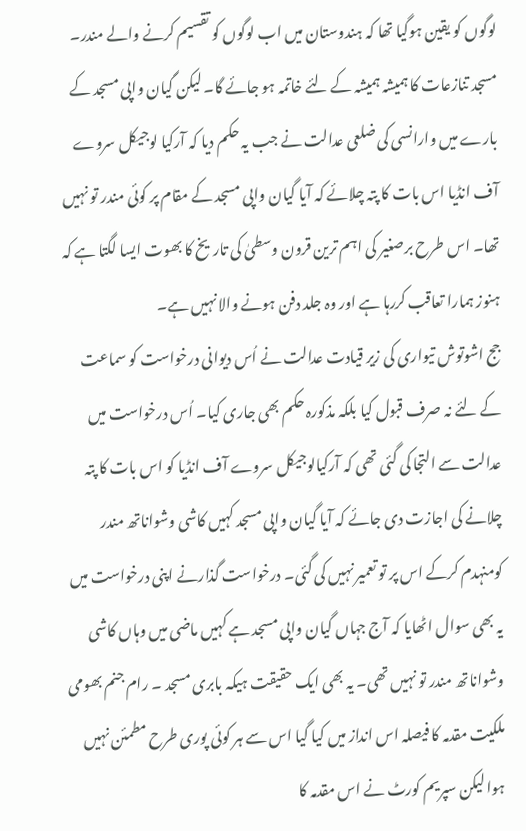لوگوں کو یقین ہوگیا تھا کہ ہندوستان میں اب لوگوں کو تقسیم کرنے والے مندر۔ مسجد تنازعات کا ہمیشہ ہمیشہ کے لئے خاتمہ ہو جائے گا۔ لیکن گیان واپی مسجد کے بارے میں وارانسی کی ضلعی عدالت نے جب یہ حکم دیا کہ آرکیا لوجیکل سروے آف انڈیا اس بات کا پتہ چلائے کہ آیا گیان واپی مسجد کے مقام پر کوئی مندر تو نہیں تھا۔ اس طرح برصغیر کی اہم ترین قرون وسطیٰ کی تاریخ کا بھوت ایسا لگتا ہے کہ ہنوز ہمارا تعاقب کررہا ہے اور وہ جلد دفن ہونے والا نہیں ہے۔
جج اشوتوش تیواری کی زیر قیادت عدالت نے اُس دیوانی درخواست کو سماعت کے لئے نہ صرف قبول کیا بلکہ مذکورہ حکم بھی جاری کیا۔ اُس درخواست میں عدالت سے التجا کی گئی تھی کہ آرکیالوجیکل سروے آف انڈیا کو اس بات کا پتہ چلانے کی اجازت دی جائے کہ آیا گیان واپی مسجد کہیں کاشی وشواناتھ مندر کومنہدم کرکے اس پر تو تعمیر نہیں کی گئی۔ درخواست گذارنے اپنی درخواست میں یہ بھی سوال اٹھایا کہ آج جہاں گیان واپی مسجد ہے کہیں ماضی میں وہاں کاشی وشواناتھ مندر تو نہیں تھی۔ یہ بھی ایک حقیقت ہیکہ بابری مسجد ۔ رام جنم بھومی ملکیت مقدمہ کا فیصلہ اس انداز میں کیا گیا اس سے ہر کوئی پوری طرح مطمئن نہیں ہوا لیکن سپریم کورٹ نے اس مقدمہ کا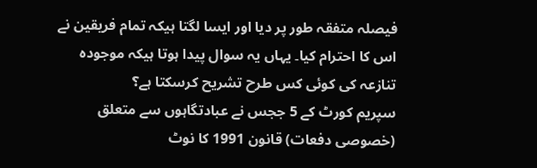فیصلہ متفقہ طور پر دیا اور ایسا لگتا ہیکہ تمام فریقین نے اس کا احترام کیا۔ یہاں یہ سوال پیدا ہوتا ہیکہ موجودہ تنازعہ کی کوئی کس طرح تشریح کرسکتا ہے؟
سپریم کورٹ کے 5 ججس نے عبادتگاہوں سے متعلق (خصوصی دفعات) قانون 1991 کا نوٹ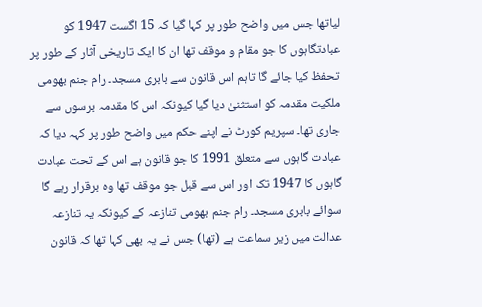لیاتھا جس میں واضح طور پر کہا گیا کہ 15 اگست 1947 کو عبادتگاہوں کا جو مقام و موقف تھا ان کا ایک تاریخی آثار کے طور پر تحفظ کیا جائے گا تاہم اس قانون سے بابری مسجد۔ رام جنم بھومی ملکیت مقدمہ کو استثنیٰ دیا گیا کیونکہ اس کا مقدمہ برسوں سے جاری تھا۔ سپریم کورٹ نے اپنے حکم میں واضح طور پر کہہ دیا کہ عبادت گاہوں سے متعلق 1991 کا جو قانون ہے اس کے تحت عبادت گاہوں کا 1947 تک اور اس سے قبل جو موقف تھا وہ برقرار رہے گا سوائے بابری مسجد۔ رام جنم بھومی تنازعہ کے کیونکہ یہ تنازعہ عدالت میں زیر سماعت ہے (تھا) جس نے یہ بھی کہا تھا کہ قانون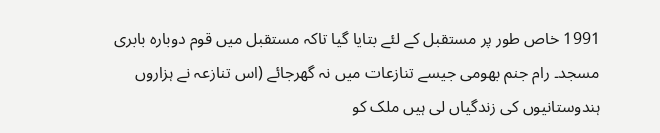1991 خاص طور پر مستقبل کے لئے بتایا گیا تاکہ مستقبل میں قوم دوبارہ بابری مسجد۔ رام جنم بھومی جیسے تنازعات میں نہ گھرجائے (اس تنازعہ نے ہزاروں ہندوستانیوں کی زندگیاں لی ہیں ملک کو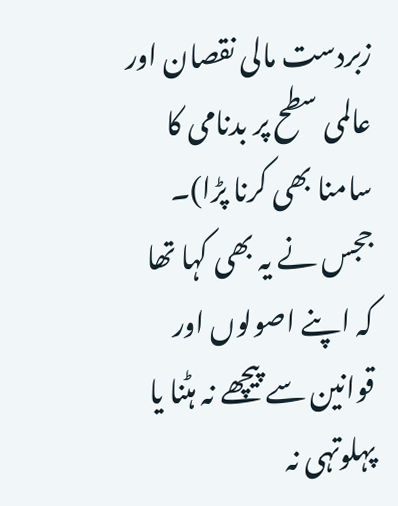زبردست مالی نقصان اور عالمی سطح پر بدنامی کا سامنا بھی کرنا پڑا)۔
ججس نے یہ بھی کہا تھا کہ اپنے اصولوں اور قوانین سے پیچھے نہ ہٹنا یا پہلوتہی نہ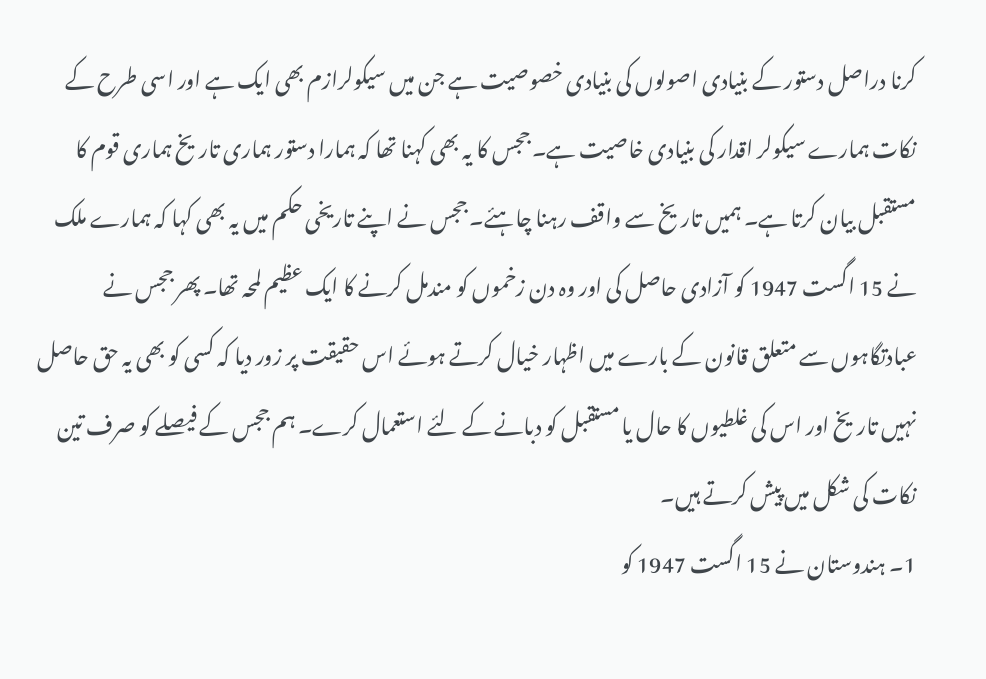کرنا دراصل دستور کے بنیادی اصولوں کی بنیادی خصوصیت ہے جن میں سیکولرازم بھی ایک ہے اور اسی طرح کے نکات ہمارے سیکولر اقدار کی بنیادی خاصیت ہے۔ ججس کا یہ بھی کہنا تھا کہ ہمارا دستور ہماری تاریخ ہماری قوم کا مستقبل بیان کرتا ہے۔ ہمیں تاریخ سے واقف رہنا چاہئے۔ ججس نے اپنے تاریخی حکم میں یہ بھی کہا کہ ہمارے ملک نے 15 اگست 1947 کو آزادی حاصل کی اور وہ دن زخموں کو مندمل کرنے کا ایک عظیم لمحہ تھا۔ پھر ججس نے عبادتگاہوں سے متعلق قانون کے بارے میں اظہار خیال کرتے ہوئے اس حقیقت پر زور دیا کہ کسی کو بھی یہ حق حاصل نہیں تاریخ اور اس کی غلطیوں کا حال یا مستقبل کو دبانے کے لئے استعمال کرے۔ ہم ججس کے فیصلے کو صرف تین نکات کی شکل میں پیش کرتے ہیں۔
1۔ ہندوستان نے 15 اگست 1947 کو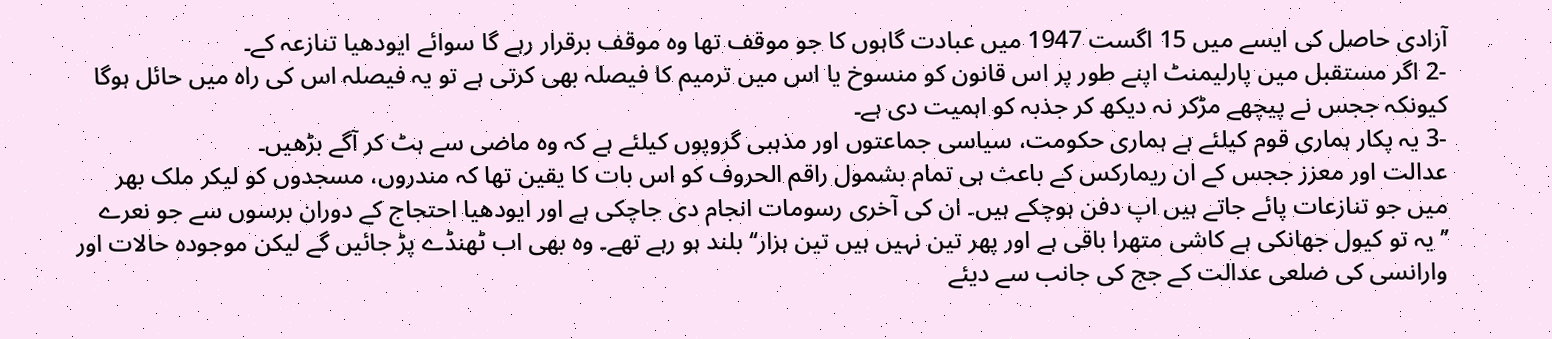آزادی حاصل کی ایسے میں 15 اگست 1947 میں عبادت گاہوں کا جو موقف تھا وہ موقف برقرار رہے گا سوائے ایودھیا تنازعہ کے۔
-2 اگر مستقبل میں پارلیمنٹ اپنے طور پر اس قانون کو منسوخ یا اس میں ترمیم کا فیصلہ بھی کرتی ہے تو یہ فیصلہ اس کی راہ میں حائل ہوگا کیونکہ ججس نے پیچھے مڑکر نہ دیکھ کر جذبہ کو اہمیت دی ہے۔
-3 یہ پکار ہماری قوم کیلئے ہے ہماری حکومت، سیاسی جماعتوں اور مذہبی گروپوں کیلئے ہے کہ وہ ماضی سے ہٹ کر آگے بڑھیں۔
عدالت اور معزز ججس کے ان ریمارکس کے باعث ہی تمام بشمول راقم الحروف کو اس بات کا یقین تھا کہ مندروں، مسجدوں کو لیکر ملک بھر میں جو تنازعات پائے جاتے ہیں اپ دفن ہوچکے ہیں۔ ان کی آخری رسومات انجام دی جاچکی ہے اور ایودھیا احتجاج کے دوران برسوں سے جو نعرے ’’یہ تو کیول جھانکی ہے کاشی متھرا باقی ہے اور پھر تین نہیں ہیں تین ہزار‘‘ بلند ہو رہے تھے۔ وہ بھی اب ٹھنڈے پڑ جائیں گے لیکن موجودہ حالات اور وارانسی کی ضلعی عدالت کے جج کی جانب سے دیئے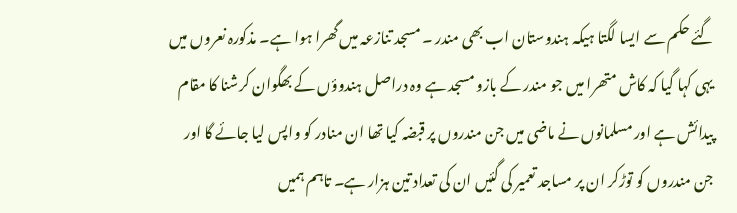گئے حکم سے ایسا لگتا ہیکہ ہندوستان اب بھی مندر ۔ مسجد تنازعہ میں گھرا ہوا ہے۔ مذکورہ نعروں میں یہی کہا گیا کہ کاش متھرا میں جو مندر کے بازو مسجد ہے وہ دراصل ہندوؤں کے بھگوان کرشنا کا مقام پیدائش ہے اور مسلمانوں نے ماضی میں جن مندروں پر قبضہ کیا تھا ان منادر کو واپس لیا جائے گا اور جن مندروں کو توڑکر ان پر مساجد تعمیر کی گئیں ان کی تعداد تین ہزار ہے۔ تاہم ہمیں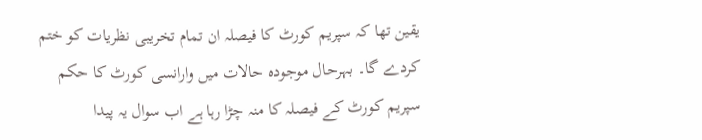یقین تھا کہ سپریم کورٹ کا فیصلہ ان تمام تخریبی نظریات کو ختم کردے گا۔ بہرحال موجودہ حالات میں وارانسی کورٹ کا حکم سپریم کورٹ کے فیصلہ کا منہ چڑا رہا ہے اب سوال یہ پیدا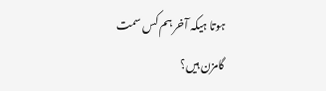ہوتا ہیکہ آخر ہم کس سمت گامزن ہیں؟